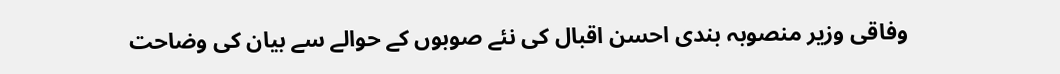وفاقی وزیر منصوبہ بندی احسن اقبال کی نئے صوبوں کے حوالے سے بیان کی وضاحت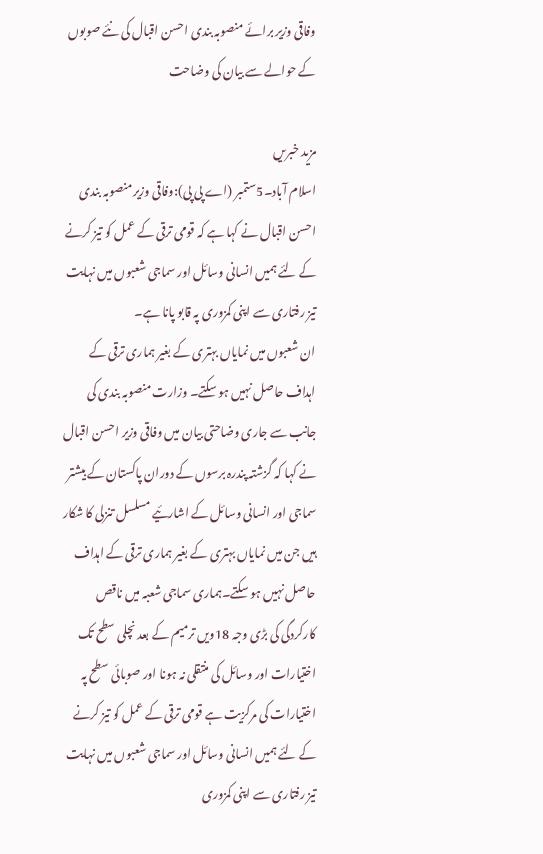وفاقی وزیر برائے منصوبہ بندی احسن اقبال کی نئے صوبوں کے حوالے سے بیان کی وضاحت

مزید خبریں
اسلام آباد۔5ستمبر (اے پی پی):وفاقی وزیر منصوبہ بندی احسن اقبال نے کہا ہے کہ قومی ترقی کے عمل کو تیز کرنے کے لئے ہمیں انسانی وسائل اور سماجی شعبوں میں نہایت تیز رفتاری سے اپنی کمزوری پہ قابو پانا ہے۔
ان شعبوں میں نمایاں بہتری کے بغیر ہماری ترقی کے اہداف حاصل نہیں ہو سکتے۔ وزارت منصوبہ بندی کی جانب سے جاری وضاحتی بیان میں وفاقی وزیر احسن اقبال نے کہا کہ گزشتہ پندرہ برسوں کے دوران پاکستان کے بیشتر سماجی اور انسانی وسائل کے اشارئیے مسلسل تنزلی کا شکار ہیں جن میں نمایاں بہتری کے بغیر ہماری ترقی کے اہداف حاصل نہیں ہو سکتے۔ہماری سماجی شعبہ میں ناقص کارکردگی کی بڑی وجہ 18ویں ترمیم کے بعد نچلی سطح تک اختیارات اور وسائل کی منتقلی نہ ہونا اور صوبائی سطح پہ اختیارات کی مرکزیت ہے قومی ترقی کے عمل کو تیز کرنے کے لئے ہمیں انسانی وسائل اور سماجی شعبوں میں نہایت تیز رفتاری سے اپنی کمزوری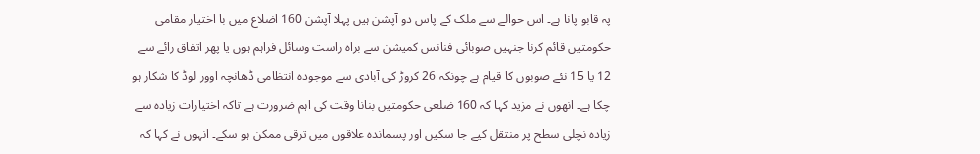پہ قابو پانا ہے۔ اس حوالے سے ملک کے پاس دو آپشن ہیں پہلا آپشن 160 اضلاع میں با اختیار مقامی حکومتیں قائم کرنا جنہیں صوبائی فنانس کمیشن سے براہ راست وسائل فراہم ہوں یا پھر اتفاق رائے سے 12 یا 15 نئے صوبوں کا قیام ہے چونکہ 26 کروڑ کی آبادی سے موجودہ انتظامی ڈھانچہ اوور لوڈ کا شکار ہو چکا ہے۔ انھوں نے مزید کہا کہ 160 ضلعی حکومتیں بنانا وقت کی اہم ضرورت ہے تاکہ اختیارات زیادہ سے زیادہ نچلی سطح پر منتقل کیے جا سکیں اور پسماندہ علاقوں میں ترقی ممکن ہو سکے۔ انہوں نے کہا کہ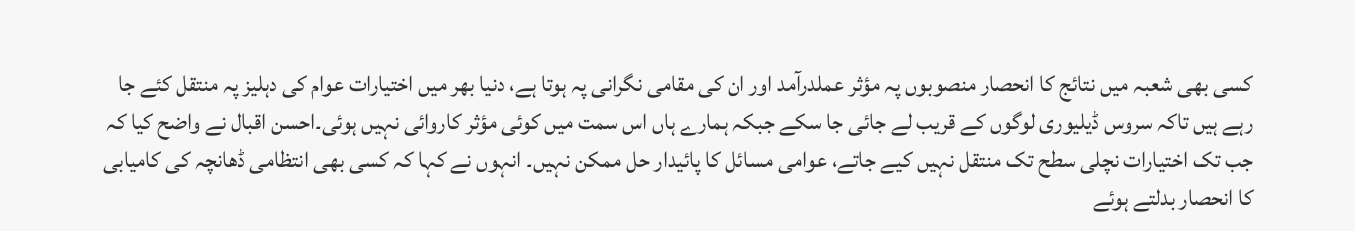کسی بھی شعبہ میں نتائج کا انحصار منصوبوں پہ مؤثر عملدرآمد اور ان کی مقامی نگرانی پہ ہوتا ہے، دنیا بھر میں اختیارات عوام کی دہلیز پہ منتقل کئے جا رہے ہیں تاکہ سروس ڈیلیوری لوگوں کے قریب لے جائی جا سکے جبکہ ہمارے ہاں اس سمت میں کوئی مؤثر کاروائی نہیں ہوئی۔احسن اقبال نے واضح کیا کہ جب تک اختیارات نچلی سطح تک منتقل نہیں کیے جاتے، عوامی مسائل کا پائیدار حل ممکن نہیں۔ انہوں نے کہا کہ کسی بھی انتظامی ڈھانچہ کی کامیابی کا انحصار بدلتے ہوئے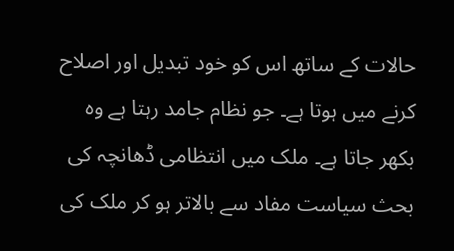حالات کے ساتھ اس کو خود تبدیل اور اصلاح کرنے میں ہوتا ہے۔ جو نظام جامد رہتا ہے وہ بکھر جاتا ہے۔ ملک میں انتظامی ڈھانچہ کی بحث سیاست مفاد سے بالاتر ہو کر ملک کی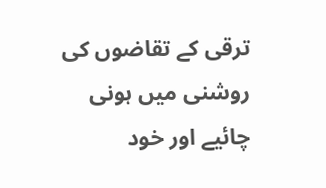ترقی کے تقاضوں کی روشنی میں ہونی چائیے اور خود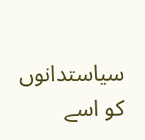سیاستدانوں کو اسے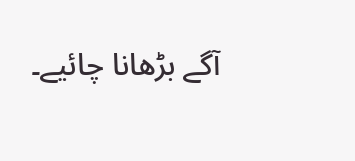آگے بڑھانا چائیے۔